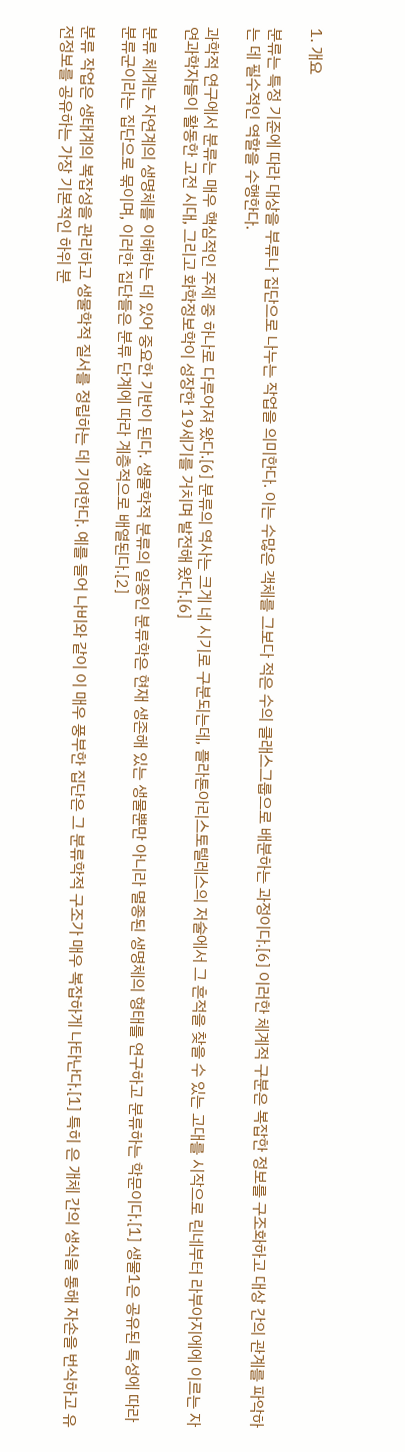1. 개요

분류는 특정 기준에 따라 대상을 부류나 집단으로 나누는 작업을 의미한다. 이는 수많은 객체를 그보다 적은 수의 클래스그룹으로 배분하는 과정이다.[6] 이러한 체계적 구분은 복잡한 정보를 구조화하고 대상 간의 관계를 파악하는 데 필수적인 역할을 수행한다.

과학적 연구에서 분류는 매우 핵심적인 주제 중 하나로 다루어져 왔다.[6] 분류의 역사는 크게 네 시기로 구분되는데, 플라톤아리스토텔레스의 저술에서 그 흔적을 찾을 수 있는 고대를 시작으로 린네부터 라부아지에에 이르는 자연과학자들이 활동한 고전 시대, 그리고 화학정보학이 성장한 19세기를 거치며 발전해 왔다.[6]

분류 체계는 자연계의 생명체를 이해하는 데 있어 중요한 기반이 된다. 생물학적 분류의 일종인 분류학은 현재 생존해 있는 생물뿐만 아니라 멸종된 생명체의 형태를 연구하고 분류하는 학문이다.[1] 생물1은 공유된 특성에 따라 분류군이라는 집단으로 묶이며, 이러한 집단들은 분류 단계에 따라 계층적으로 배열된다.[2]

분류 작업은 생태계의 복잡성을 관리하고 생물학적 질서를 정립하는 데 기여한다. 예를 들어 나비와 같이 이 매우 풍부한 집단은 그 분류학적 구조가 매우 복잡하게 나타난다.[1] 특히 은 개체 간의 생식을 통해 자손을 번식하고 유전정보를 공유하는 가장 기본적인 하위 분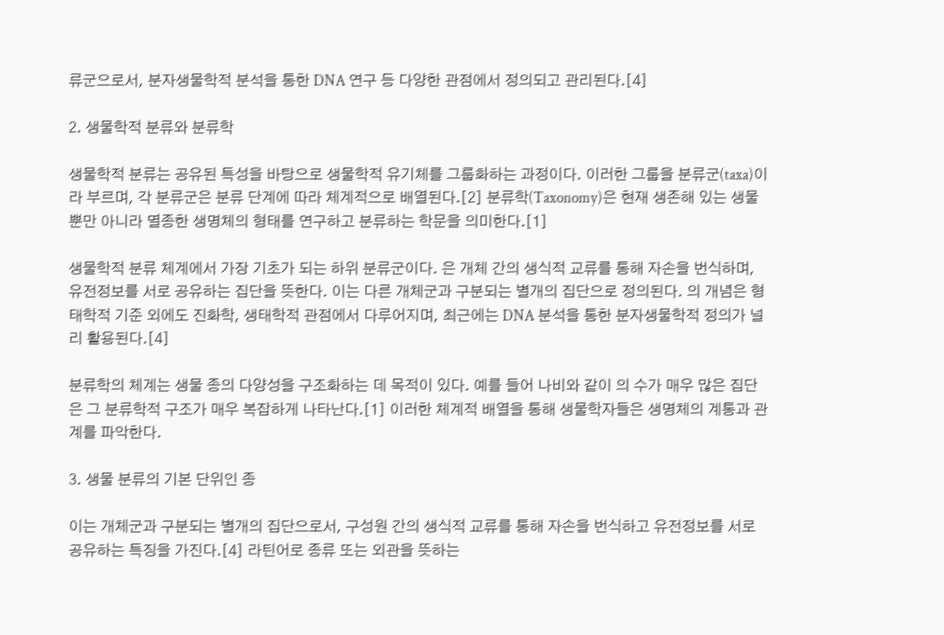류군으로서, 분자생물학적 분석을 통한 DNA 연구 등 다양한 관점에서 정의되고 관리된다.[4]

2. 생물학적 분류와 분류학

생물학적 분류는 공유된 특성을 바탕으로 생물학적 유기체를 그룹화하는 과정이다. 이러한 그룹을 분류군(taxa)이라 부르며, 각 분류군은 분류 단계에 따라 체계적으로 배열된다.[2] 분류학(Taxonomy)은 현재 생존해 있는 생물뿐만 아니라 멸종한 생명체의 형태를 연구하고 분류하는 학문을 의미한다.[1]

생물학적 분류 체계에서 가장 기초가 되는 하위 분류군이다. 은 개체 간의 생식적 교류를 통해 자손을 번식하며, 유전정보를 서로 공유하는 집단을 뜻한다. 이는 다른 개체군과 구분되는 별개의 집단으로 정의된다. 의 개념은 형태학적 기준 외에도 진화학, 생태학적 관점에서 다루어지며, 최근에는 DNA 분석을 통한 분자생물학적 정의가 널리 활용된다.[4]

분류학의 체계는 생물 종의 다양성을 구조화하는 데 목적이 있다. 예를 들어 나비와 같이 의 수가 매우 많은 집단은 그 분류학적 구조가 매우 복잡하게 나타난다.[1] 이러한 체계적 배열을 통해 생물학자들은 생명체의 계통과 관계를 파악한다.

3. 생물 분류의 기본 단위인 종

이는 개체군과 구분되는 별개의 집단으로서, 구성원 간의 생식적 교류를 통해 자손을 번식하고 유전정보를 서로 공유하는 특징을 가진다.[4] 라틴어로 종류 또는 외관을 뜻하는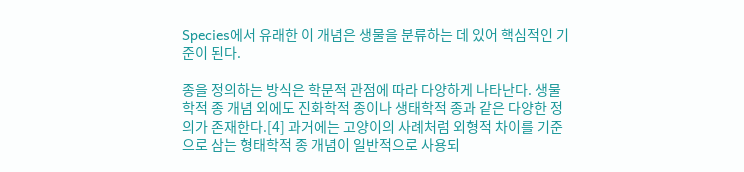Species에서 유래한 이 개념은 생물을 분류하는 데 있어 핵심적인 기준이 된다.

종을 정의하는 방식은 학문적 관점에 따라 다양하게 나타난다. 생물학적 종 개념 외에도 진화학적 종이나 생태학적 종과 같은 다양한 정의가 존재한다.[4] 과거에는 고양이의 사례처럼 외형적 차이를 기준으로 삼는 형태학적 종 개념이 일반적으로 사용되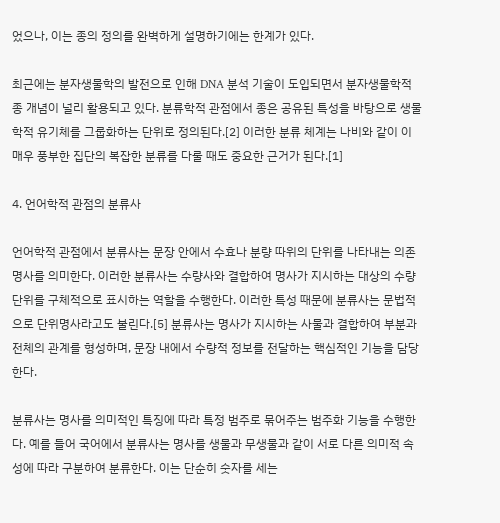었으나, 이는 종의 정의를 완벽하게 설명하기에는 한계가 있다.

최근에는 분자생물학의 발전으로 인해 DNA 분석 기술이 도입되면서 분자생물학적 종 개념이 널리 활용되고 있다. 분류학적 관점에서 종은 공유된 특성을 바탕으로 생물학적 유기체를 그룹화하는 단위로 정의된다.[2] 이러한 분류 체계는 나비와 같이 이 매우 풍부한 집단의 복잡한 분류를 다룰 때도 중요한 근거가 된다.[1]

4. 언어학적 관점의 분류사

언어학적 관점에서 분류사는 문장 안에서 수효나 분량 따위의 단위를 나타내는 의존명사를 의미한다. 이러한 분류사는 수량사와 결합하여 명사가 지시하는 대상의 수량 단위를 구체적으로 표시하는 역할을 수행한다. 이러한 특성 때문에 분류사는 문법적으로 단위명사라고도 불린다.[5] 분류사는 명사가 지시하는 사물과 결합하여 부분과 전체의 관계를 형성하며, 문장 내에서 수량적 정보를 전달하는 핵심적인 기능을 담당한다.

분류사는 명사를 의미적인 특징에 따라 특정 범주로 묶어주는 범주화 기능을 수행한다. 예를 들어 국어에서 분류사는 명사를 생물과 무생물과 같이 서로 다른 의미적 속성에 따라 구분하여 분류한다. 이는 단순히 숫자를 세는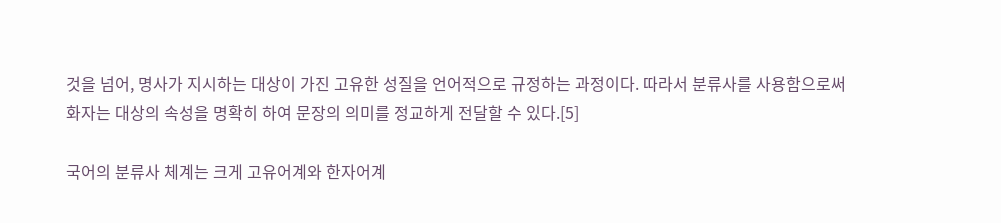것을 넘어, 명사가 지시하는 대상이 가진 고유한 성질을 언어적으로 규정하는 과정이다. 따라서 분류사를 사용함으로써 화자는 대상의 속성을 명확히 하여 문장의 의미를 정교하게 전달할 수 있다.[5]

국어의 분류사 체계는 크게 고유어계와 한자어계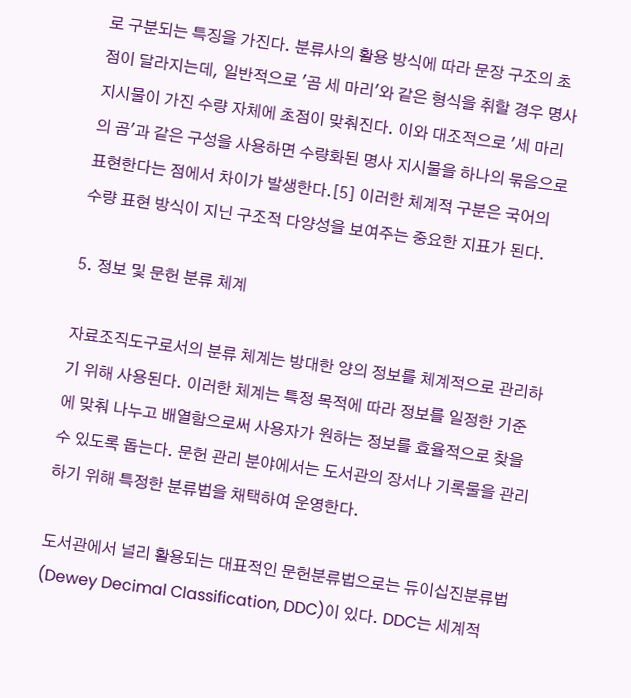로 구분되는 특징을 가진다. 분류사의 활용 방식에 따라 문장 구조의 초점이 달라지는데, 일반적으로 '곰 세 마리'와 같은 형식을 취할 경우 명사 지시물이 가진 수량 자체에 초점이 맞춰진다. 이와 대조적으로 '세 마리의 곰'과 같은 구성을 사용하면 수량화된 명사 지시물을 하나의 묶음으로 표현한다는 점에서 차이가 발생한다.[5] 이러한 체계적 구분은 국어의 수량 표현 방식이 지닌 구조적 다양성을 보여주는 중요한 지표가 된다.

5. 정보 및 문헌 분류 체계

자료조직도구로서의 분류 체계는 방대한 양의 정보를 체계적으로 관리하기 위해 사용된다. 이러한 체계는 특정 목적에 따라 정보를 일정한 기준에 맞춰 나누고 배열함으로써 사용자가 원하는 정보를 효율적으로 찾을 수 있도록 돕는다. 문헌 관리 분야에서는 도서관의 장서나 기록물을 관리하기 위해 특정한 분류법을 채택하여 운영한다.

도서관에서 널리 활용되는 대표적인 문헌분류법으로는 듀이십진분류법(Dewey Decimal Classification, DDC)이 있다. DDC는 세계적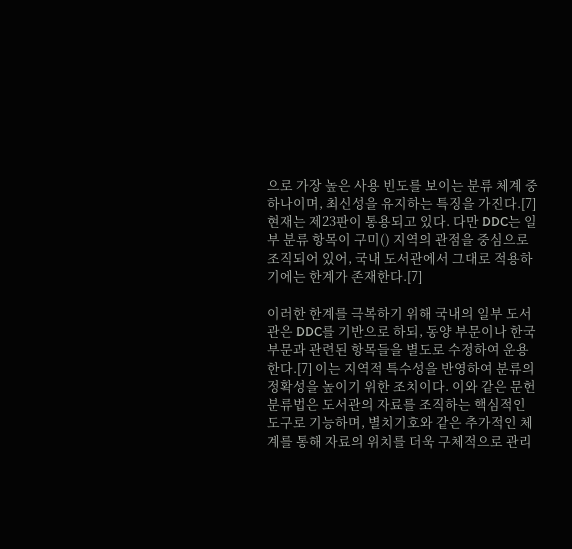으로 가장 높은 사용 빈도를 보이는 분류 체계 중 하나이며, 최신성을 유지하는 특징을 가진다.[7] 현재는 제23판이 통용되고 있다. 다만 DDC는 일부 분류 항목이 구미() 지역의 관점을 중심으로 조직되어 있어, 국내 도서관에서 그대로 적용하기에는 한계가 존재한다.[7]

이러한 한계를 극복하기 위해 국내의 일부 도서관은 DDC를 기반으로 하되, 동양 부문이나 한국 부문과 관련된 항목들을 별도로 수정하여 운용한다.[7] 이는 지역적 특수성을 반영하여 분류의 정확성을 높이기 위한 조치이다. 이와 같은 문헌 분류법은 도서관의 자료를 조직하는 핵심적인 도구로 기능하며, 별치기호와 같은 추가적인 체계를 통해 자료의 위치를 더욱 구체적으로 관리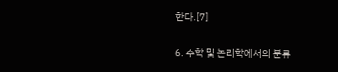한다.[7]

6. 수학 및 논리학에서의 분류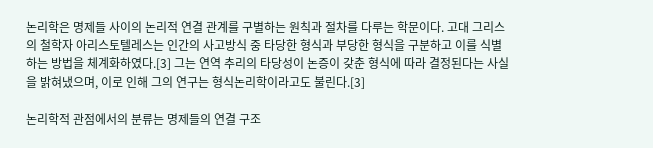논리학은 명제들 사이의 논리적 연결 관계를 구별하는 원칙과 절차를 다루는 학문이다. 고대 그리스의 철학자 아리스토텔레스는 인간의 사고방식 중 타당한 형식과 부당한 형식을 구분하고 이를 식별하는 방법을 체계화하였다.[3] 그는 연역 추리의 타당성이 논증이 갖춘 형식에 따라 결정된다는 사실을 밝혀냈으며, 이로 인해 그의 연구는 형식논리학이라고도 불린다.[3]

논리학적 관점에서의 분류는 명제들의 연결 구조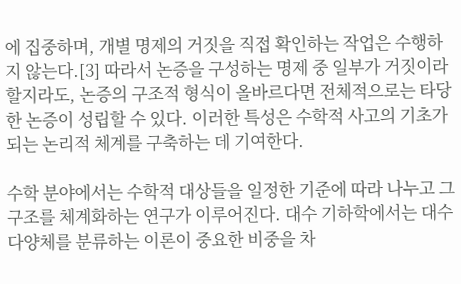에 집중하며, 개별 명제의 거짓을 직접 확인하는 작업은 수행하지 않는다.[3] 따라서 논증을 구성하는 명제 중 일부가 거짓이라 할지라도, 논증의 구조적 형식이 올바르다면 전체적으로는 타당한 논증이 성립할 수 있다. 이러한 특성은 수학적 사고의 기초가 되는 논리적 체계를 구축하는 데 기여한다.

수학 분야에서는 수학적 대상들을 일정한 기준에 따라 나누고 그 구조를 체계화하는 연구가 이루어진다. 대수 기하학에서는 대수 다양체를 분류하는 이론이 중요한 비중을 차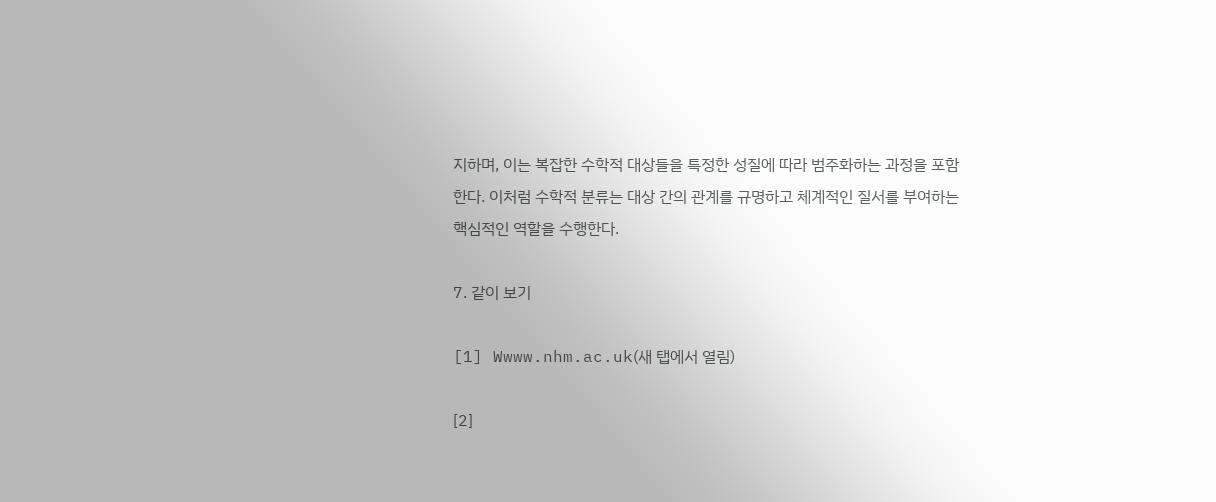지하며, 이는 복잡한 수학적 대상들을 특정한 성질에 따라 범주화하는 과정을 포함한다. 이처럼 수학적 분류는 대상 간의 관계를 규명하고 체계적인 질서를 부여하는 핵심적인 역할을 수행한다.

7. 같이 보기

[1] Wwww.nhm.ac.uk(새 탭에서 열림)

[2]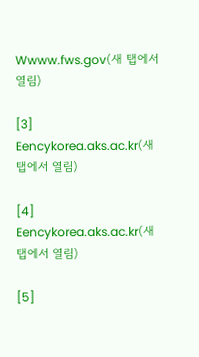Wwww.fws.gov(새 탭에서 열림)

[3] Eencykorea.aks.ac.kr(새 탭에서 열림)

[4] Eencykorea.aks.ac.kr(새 탭에서 열림)

[5]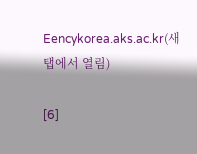Eencykorea.aks.ac.kr(새 탭에서 열림)

[6]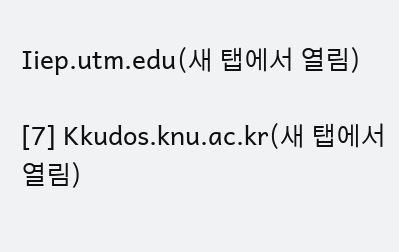Iiep.utm.edu(새 탭에서 열림)

[7] Kkudos.knu.ac.kr(새 탭에서 열림)